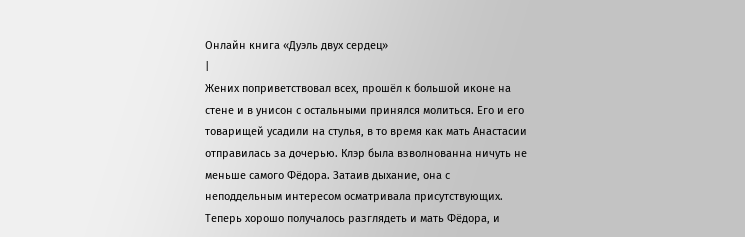Онлайн книга «Дуэль двух сердец»
|
Жених поприветствовал всех, прошёл к большой иконе на стене и в унисон с остальными принялся молиться. Его и его товарищей усадили на стулья, в то время как мать Анастасии отправилась за дочерью. Клэр была взволнованна ничуть не меньше самого Фёдора. Затаив дыхание, она с неподдельным интересом осматривала присутствующих. Теперь хорошо получалось разглядеть и мать Фёдора, и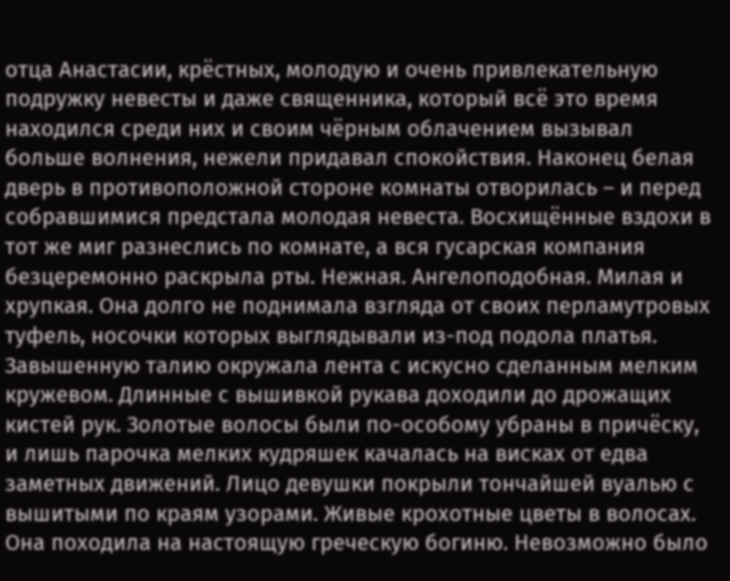отца Анастасии, крёстных, молодую и очень привлекательную подружку невесты и даже священника, который всё это время находился среди них и своим чёрным облачением вызывал больше волнения, нежели придавал спокойствия. Наконец белая дверь в противоположной стороне комнаты отворилась – и перед собравшимися предстала молодая невеста. Восхищённые вздохи в тот же миг разнеслись по комнате, а вся гусарская компания безцеремонно раскрыла рты. Нежная. Ангелоподобная. Милая и хрупкая. Она долго не поднимала взгляда от своих перламутровых туфель, носочки которых выглядывали из-под подола платья. Завышенную талию окружала лента с искусно сделанным мелким кружевом. Длинные с вышивкой рукава доходили до дрожащих кистей рук. Золотые волосы были по-особому убраны в причёску, и лишь парочка мелких кудряшек качалась на висках от едва заметных движений. Лицо девушки покрыли тончайшей вуалью с вышитыми по краям узорами. Живые крохотные цветы в волосах. Она походила на настоящую греческую богиню. Невозможно было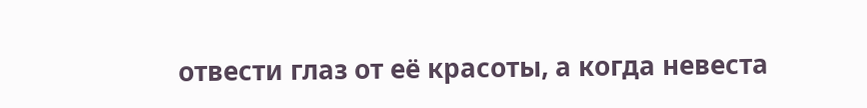отвести глаз от её красоты, а когда невеста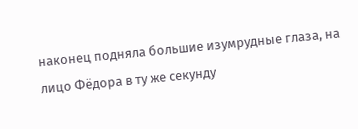наконец подняла большие изумрудные глаза, на лицо Фёдора в ту же секунду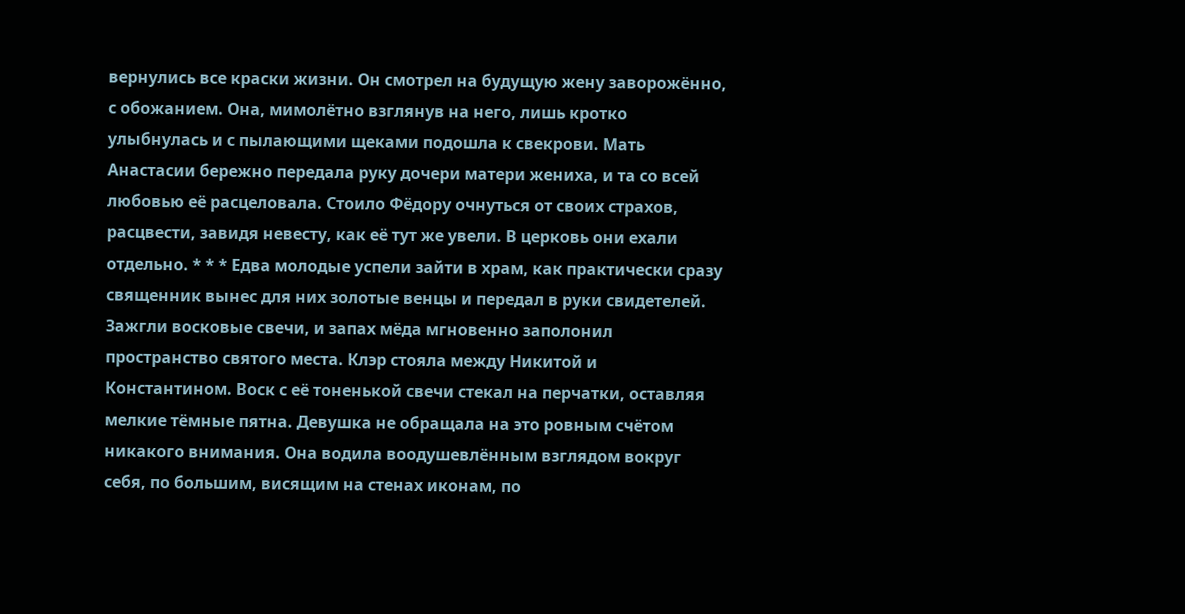вернулись все краски жизни. Он смотрел на будущую жену заворожённо, с обожанием. Она, мимолётно взглянув на него, лишь кротко улыбнулась и с пылающими щеками подошла к свекрови. Мать Анастасии бережно передала руку дочери матери жениха, и та со всей любовью её расцеловала. Стоило Фёдору очнуться от своих страхов, расцвести, завидя невесту, как её тут же увели. В церковь они ехали отдельно. * * * Едва молодые успели зайти в храм, как практически сразу священник вынес для них золотые венцы и передал в руки свидетелей. Зажгли восковые свечи, и запах мёда мгновенно заполонил пространство святого места. Клэр стояла между Никитой и Константином. Воск с её тоненькой свечи стекал на перчатки, оставляя мелкие тёмные пятна. Девушка не обращала на это ровным счётом никакого внимания. Она водила воодушевлённым взглядом вокруг себя, по большим, висящим на стенах иконам, по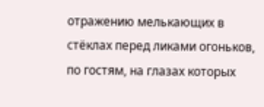отражению мелькающих в стёклах перед ликами огоньков, по гостям, на глазах которых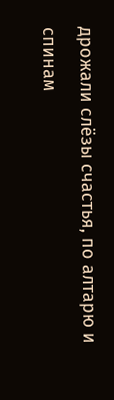дрожали слёзы счастья, по алтарю и спинам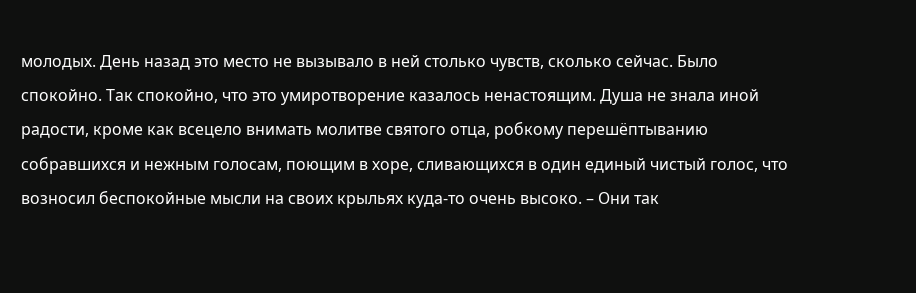молодых. День назад это место не вызывало в ней столько чувств, сколько сейчас. Было спокойно. Так спокойно, что это умиротворение казалось ненастоящим. Душа не знала иной радости, кроме как всецело внимать молитве святого отца, робкому перешёптыванию собравшихся и нежным голосам, поющим в хоре, сливающихся в один единый чистый голос, что возносил беспокойные мысли на своих крыльях куда-то очень высоко. – Они так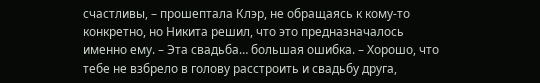счастливы, – прошептала Клэр, не обращаясь к кому-то конкретно, но Никита решил, что это предназначалось именно ему. – Эта свадьба… большая ошибка. – Хорошо, что тебе не взбрело в голову расстроить и свадьбу друга,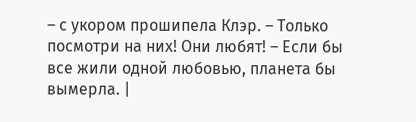– с укором прошипела Клэр. – Только посмотри на них! Они любят! – Если бы все жили одной любовью, планета бы вымерла. |